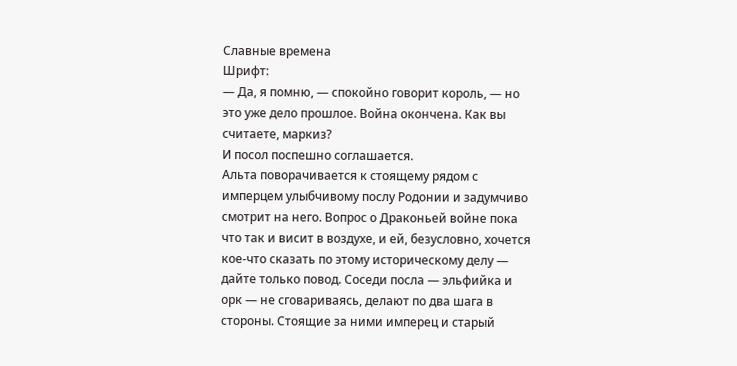Славные времена
Шрифт:
— Да, я помню, — спокойно говорит король, — но это уже дело прошлое. Война окончена. Как вы считаете, маркиз?
И посол поспешно соглашается.
Альта поворачивается к стоящему рядом с имперцем улыбчивому послу Родонии и задумчиво смотрит на него. Вопрос о Драконьей войне пока что так и висит в воздухе, и ей, безусловно, хочется кое-что сказать по этому историческому делу — дайте только повод. Соседи посла — эльфийка и орк — не сговариваясь, делают по два шага в стороны. Стоящие за ними имперец и старый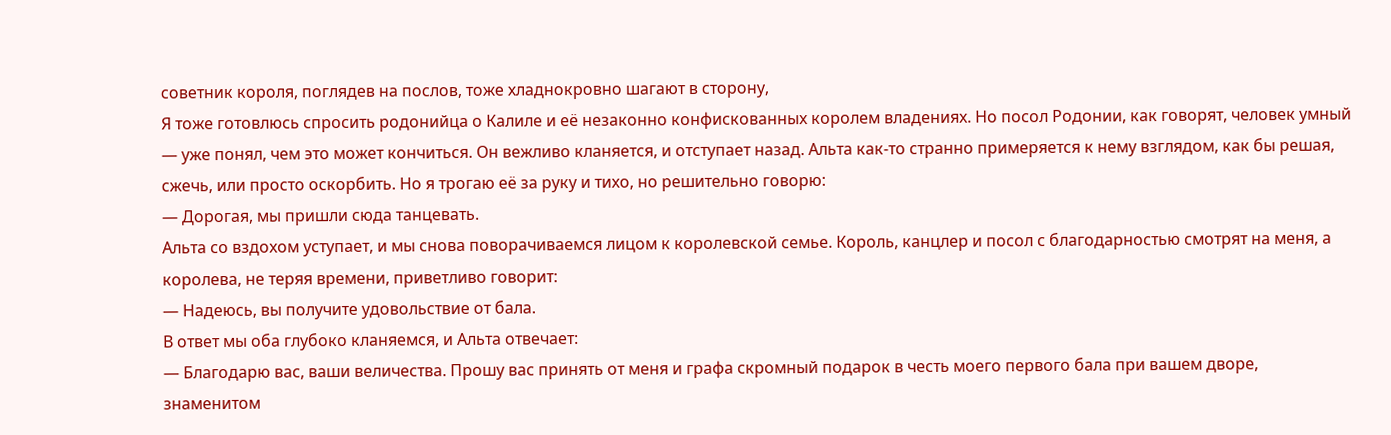советник короля, поглядев на послов, тоже хладнокровно шагают в сторону,
Я тоже готовлюсь спросить родонийца о Калиле и её незаконно конфискованных королем владениях. Но посол Родонии, как говорят, человек умный — уже понял, чем это может кончиться. Он вежливо кланяется, и отступает назад. Альта как-то странно примеряется к нему взглядом, как бы решая, сжечь, или просто оскорбить. Но я трогаю её за руку и тихо, но решительно говорю:
— Дорогая, мы пришли сюда танцевать.
Альта со вздохом уступает, и мы снова поворачиваемся лицом к королевской семье. Король, канцлер и посол с благодарностью смотрят на меня, а королева, не теряя времени, приветливо говорит:
— Надеюсь, вы получите удовольствие от бала.
В ответ мы оба глубоко кланяемся, и Альта отвечает:
— Благодарю вас, ваши величества. Прошу вас принять от меня и графа скромный подарок в честь моего первого бала при вашем дворе, знаменитом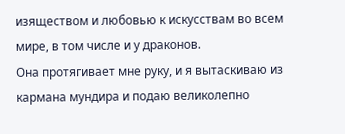изяществом и любовью к искусствам во всем мире, в том числе и у драконов.
Она протягивает мне руку, и я вытаскиваю из кармана мундира и подаю великолепно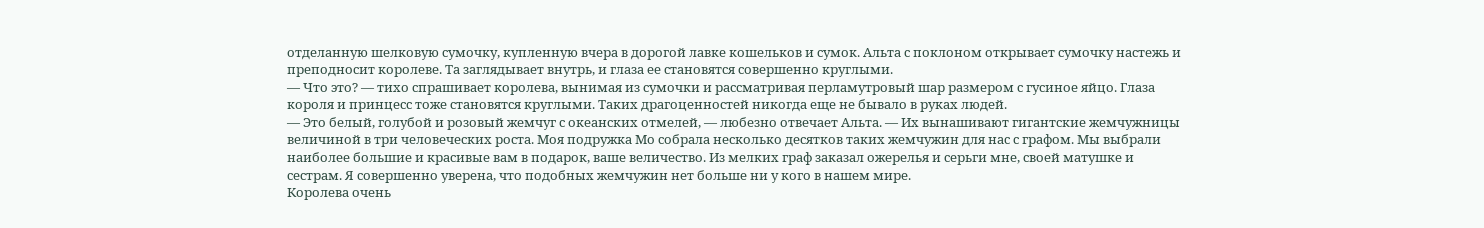отделанную шелковую сумочку, купленную вчера в дорогой лавке кошельков и сумок. Альта с поклоном открывает сумочку настежь и преподносит королеве. Та заглядывает внутрь, и глаза ее становятся совершенно круглыми.
— Что это? — тихо спрашивает королева, вынимая из сумочки и рассматривая перламутровый шар размером с гусиное яйцо. Глаза короля и принцесс тоже становятся круглыми. Таких драгоценностей никогда еще не бывало в руках людей.
— Это белый, голубой и розовый жемчуг с океанских отмелей, — любезно отвечает Альта. — Их вынашивают гигантские жемчужницы величиной в три человеческих роста. Моя подружка Мо собрала несколько десятков таких жемчужин для нас с графом. Мы выбрали наиболее большие и красивые вам в подарок, ваше величество. Из мелких граф заказал ожерелья и серьги мне, своей матушке и сестрам. Я совершенно уверена, что подобных жемчужин нет больше ни у кого в нашем мире.
Королева очень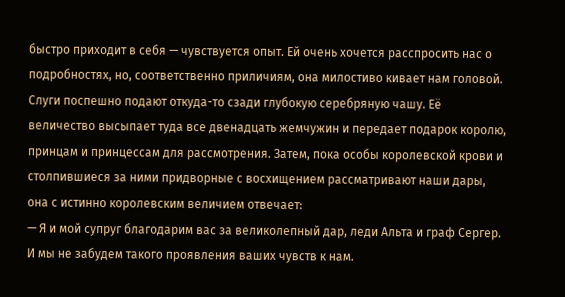быстро приходит в себя — чувствуется опыт. Ей очень хочется расспросить нас о подробностях, но, соответственно приличиям, она милостиво кивает нам головой. Слуги поспешно подают откуда-то сзади глубокую серебряную чашу. Её величество высыпает туда все двенадцать жемчужин и передает подарок королю, принцам и принцессам для рассмотрения. Затем, пока особы королевской крови и столпившиеся за ними придворные с восхищением рассматривают наши дары, она с истинно королевским величием отвечает:
— Я и мой супруг благодарим вас за великолепный дар, леди Альта и граф Сергер. И мы не забудем такого проявления ваших чувств к нам.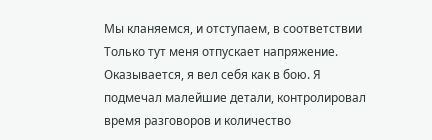Мы кланяемся, и отступаем, в соответствии
Только тут меня отпускает напряжение. Оказывается, я вел себя как в бою. Я подмечал малейшие детали, контролировал время разговоров и количество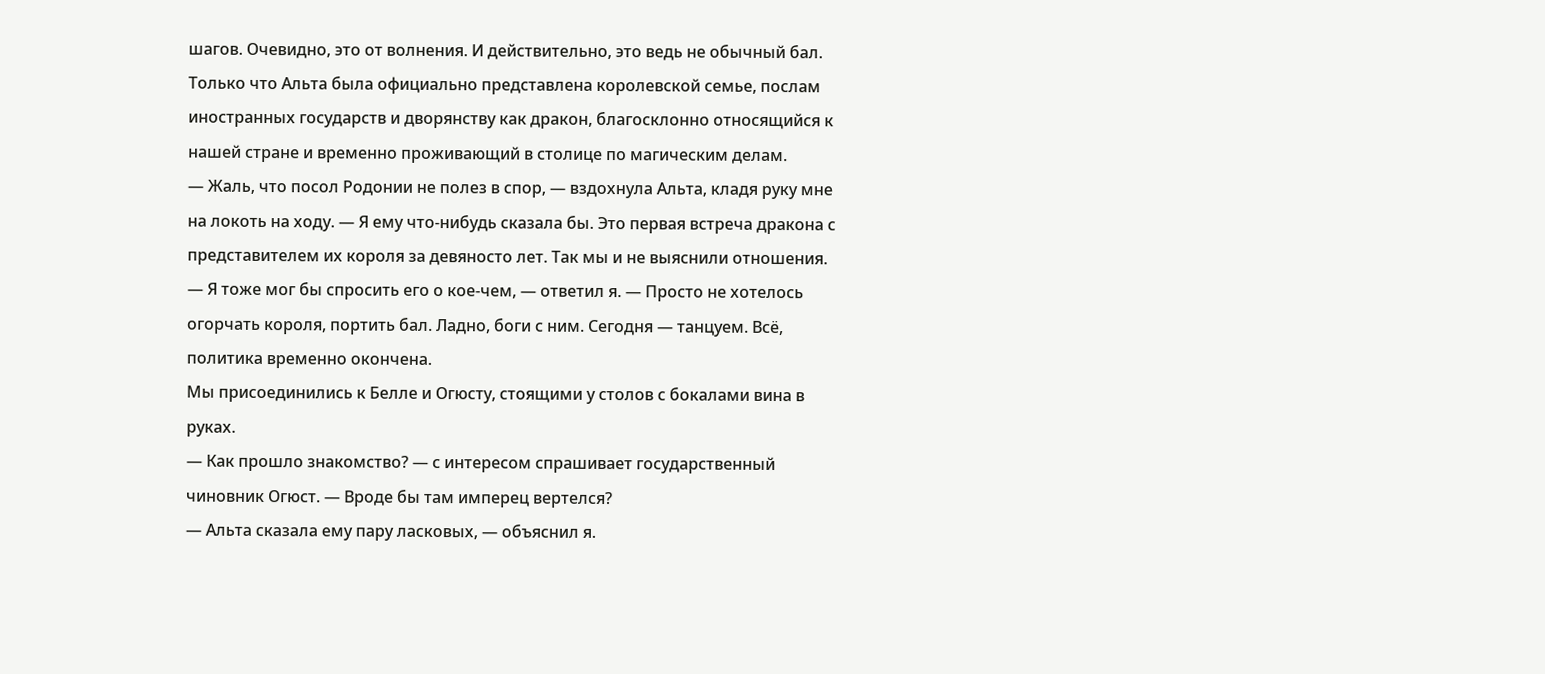шагов. Очевидно, это от волнения. И действительно, это ведь не обычный бал. Только что Альта была официально представлена королевской семье, послам иностранных государств и дворянству как дракон, благосклонно относящийся к нашей стране и временно проживающий в столице по магическим делам.
— Жаль, что посол Родонии не полез в спор, — вздохнула Альта, кладя руку мне на локоть на ходу. — Я ему что-нибудь сказала бы. Это первая встреча дракона с представителем их короля за девяносто лет. Так мы и не выяснили отношения.
— Я тоже мог бы спросить его о кое-чем, — ответил я. — Просто не хотелось огорчать короля, портить бал. Ладно, боги с ним. Сегодня — танцуем. Всё, политика временно окончена.
Мы присоединились к Белле и Огюсту, стоящими у столов с бокалами вина в руках.
— Как прошло знакомство? — с интересом спрашивает государственный чиновник Огюст. — Вроде бы там имперец вертелся?
— Альта сказала ему пару ласковых, — объяснил я.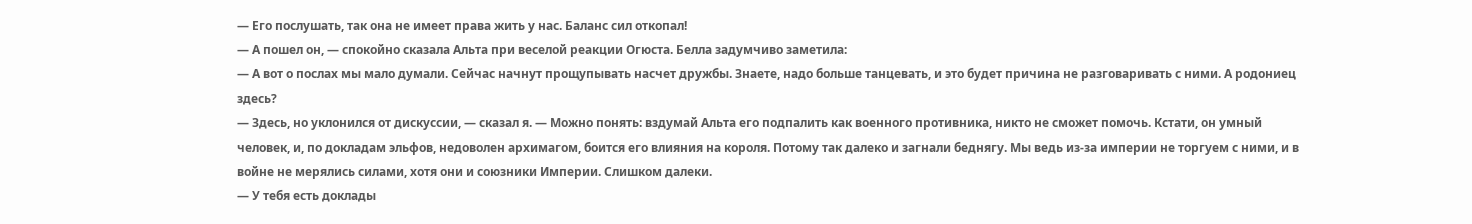— Его послушать, так она не имеет права жить у нас. Баланс сил откопал!
— А пошел он, — спокойно сказала Альта при веселой реакции Огюста. Белла задумчиво заметила:
— А вот о послах мы мало думали. Сейчас начнут прощупывать насчет дружбы. Знаете, надо больше танцевать, и это будет причина не разговаривать с ними. А родониец здесь?
— Здесь, но уклонился от дискуссии, — сказал я. — Можно понять: вздумай Альта его подпалить как военного противника, никто не сможет помочь. Кстати, он умный человек, и, по докладам эльфов, недоволен архимагом, боится его влияния на короля. Потому так далеко и загнали беднягу. Мы ведь из-за империи не торгуем с ними, и в войне не мерялись силами, хотя они и союзники Империи. Слишком далеки.
— У тебя есть доклады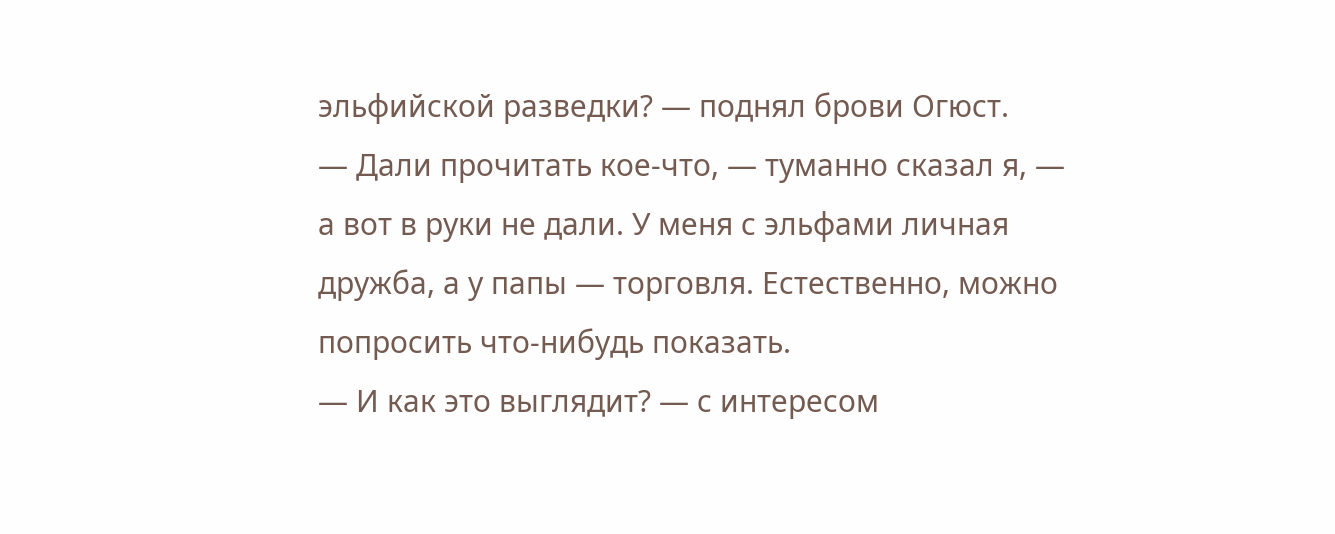эльфийской разведки? — поднял брови Огюст.
— Дали прочитать кое-что, — туманно сказал я, — а вот в руки не дали. У меня с эльфами личная дружба, а у папы — торговля. Естественно, можно попросить что-нибудь показать.
— И как это выглядит? — с интересом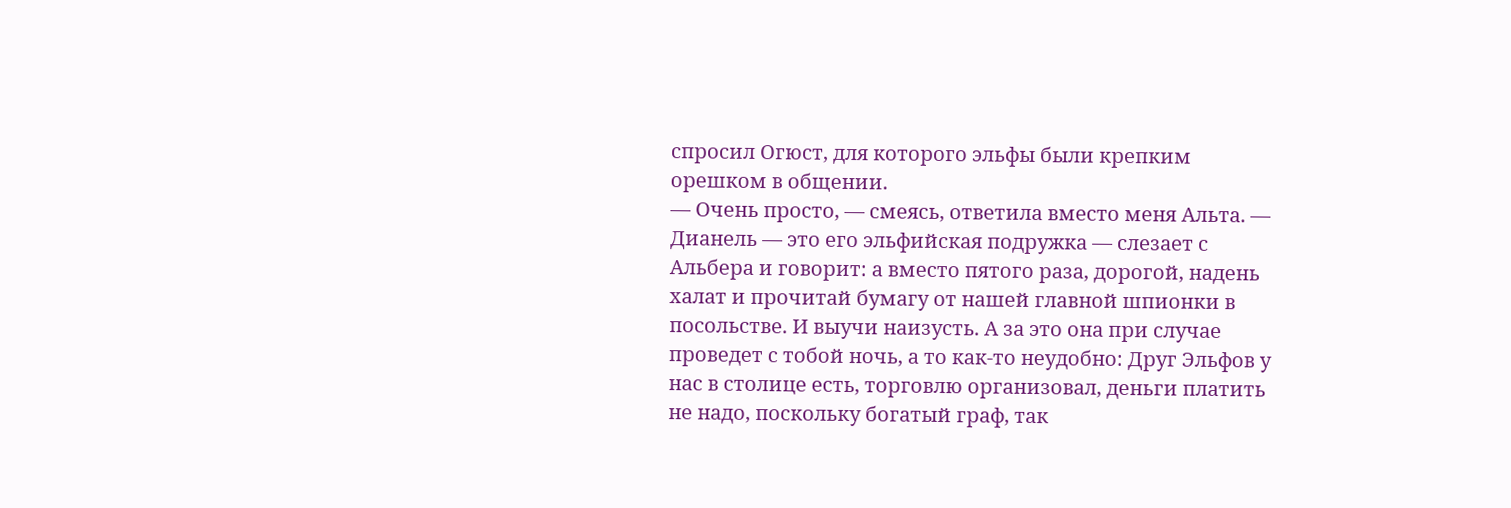спросил Огюст, для которого эльфы были крепким орешком в общении.
— Очень просто, — смеясь, ответила вместо меня Альта. — Дианель — это его эльфийская подружка — слезает с Альбера и говорит: а вместо пятого раза, дорогой, надень халат и прочитай бумагу от нашей главной шпионки в посольстве. И выучи наизусть. А за это она при случае проведет с тобой ночь, а то как-то неудобно: Друг Эльфов у нас в столице есть, торговлю организовал, деньги платить не надо, поскольку богатый граф, так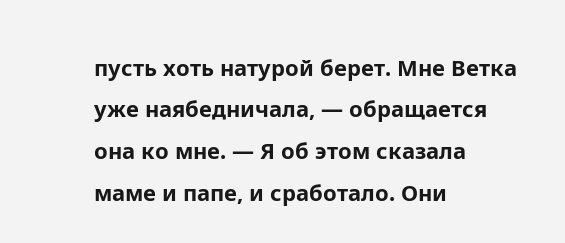пусть хоть натурой берет. Мне Ветка уже наябедничала, — обращается она ко мне. — Я об этом сказала маме и папе, и сработало. Они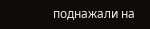поднажали на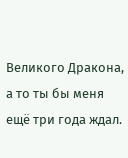Великого Дракона, а то ты бы меня ещё три года ждал.